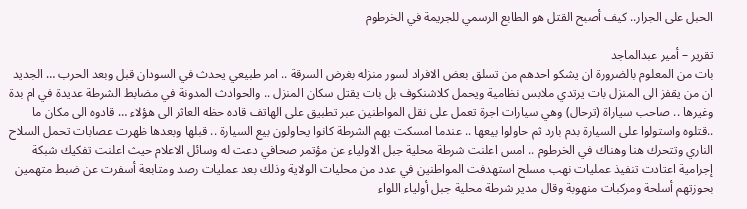الحبل على الجرار.. كيف أصبح القتل هو الطابع الرسمي للجريمة في الخرطوم

تقرير – أمير عبدالماجد
بات من المعلوم بالضرورة ان يشكو احدهم من تسلق بعض الافراد لسور منزله بغرض السرقة .. امر طبيعي يحدث في السودان قبل وبعد الحرب … الجديد ان من يقفز الى المنزل بات يرتدي ملابس نظامية ويحمل كلاشنكوف بل بات يقتل سكان المنزل .. والحوادث المدونة في مضابط الشرطة عديدة في ام بدة وغيرها .. صاحب سياراة (ترحال) وهي سيارات اجرة تعمل على نقل المواطنين عبر تطبيق على الهاتف قاده حظه العاثر الى هؤلاء … قادوه الى مكان ما ..قتلوه واستولوا على السيارة بدم بارد ثم حاولوا بيعها .. عندما امسكت بهم الشرطة كانوا يحاولون بيع السيارة .. قبلها وبعدها ظهرت عصابات تحمل السلاح الناري وتتحرك هنا وهناك في الخرطوم .. امس اعلنت شرطة محلية جبل الاولياء عن مؤتمر صحافي دعت له وسائل الاعلام حيث اعلنت تفكيك شبكة إجرامية اعتادت تنفيذ عمليات نهب مسلح استهدفت المواطنين في عدد من محليات الولاية وذلك بعد عمليات رصد ومتابعة أسفرت عن ضبط متهمين بحوزتهم أسلحة ومركبات منهوبة وقال مدير شرطة محلية جبل أولياء اللواء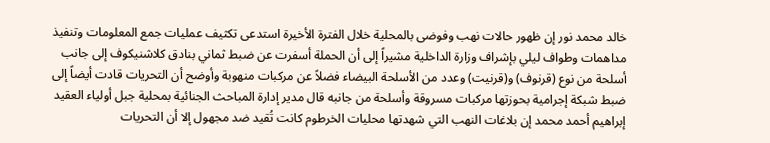خالد محمد نور إن ظهور حالات نهب وفوضى بالمحلية خلال الفترة الأخيرة استدعى تكثيف عمليات جمع المعلومات وتنفيذ مداهمات وطواف ليلي بإشراف وزارة الداخلية مشيراً إلى أن الحملة أسفرت عن ضبط ثماني بنادق كلاشنيكوف إلى جانب أسلحة من نوع (قرنوف) و(قرنيت) وعدد من الأسلحة البيضاء فضلاً عن مركبات منهوبة وأوضح أن التحريات قادت أيضاً إلى ضبط شبكة إجرامية بحوزتها مركبات مسروقة وأسلحة من جانبه قال مدير إدارة المباحث الجنائية بمحلية جبل أولياء العقيد إبراهيم أحمد محمد إن بلاغات النهب التي شهدتها محليات الخرطوم كانت تُقيد ضد مجهول إلا أن التحريات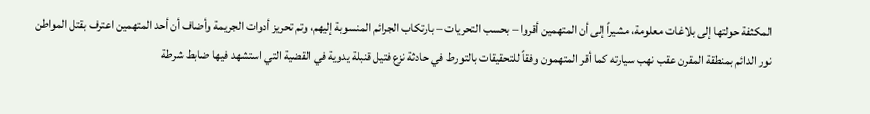المكثفة حولتها إلى بلاغات معلومة، مشيراً إلى أن المتهمين أقروا – بحسب التحريات – بارتكاب الجرائم المنسوبة إليهم، وتم تحريز أدوات الجريمة وأضاف أن أحد المتهمين اعترف بقتل المواطن نور الدائم بمنطقة المقرن عقب نهب سيارته كما أقر المتهمون وفقاً للتحقيقات بالتورط في حادثة نزع فتيل قنبلة يدوية في القضية التي استشهد فيها ضابط شرطة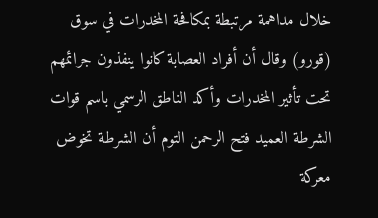خلال مداهمة مرتبطة بمكافحة المخدرات في سوق (قورو) وقال أن أفراد العصابة كانوا ينفذون جرائمهم تحت تأثير المخدرات وأكد الناطق الرسمي باسم قوات الشرطة العميد فتح الرحمن التوم أن الشرطة تخوض معركة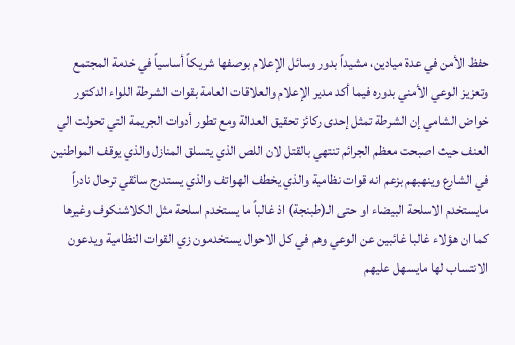حفظ الأمن في عدة ميادين، مشيداً بدور وسائل الإعلام بوصفها شريكاً أساسياً في خدمة المجتمع وتعزيز الوعي الأمني بدوره فيما أكد مدير الإعلام والعلاقات العامة بقوات الشرطة اللواء الدكتور خواض الشامي إن الشرطة تمثل إحدى ركائز تحقيق العدالة ومع تطور أدوات الجريمة التي تحولت الي العنف حيث اصبحت معظم الجرائم تنتهي بالقتل لان اللص الذي يتسلق المنازل والذي يوقف المواطنين في الشارع وينهبهم بزعم انه قوات نظامية والذي يخطف الهواتف والذي يستدرج سائقي ترحال نادراً مايستخدم الاسلحة البيضاء او حتى الـ(طبنجة) اذ غالباً ما يستخدم اسلحة مثل الكلاشنكوف وغيرها كما ان هؤلاء غالبا غائبين عن الوعي وهم في كل الاحوال يستخدمون زي القوات النظامية ويدعون الانتساب لها مايسهل عليهم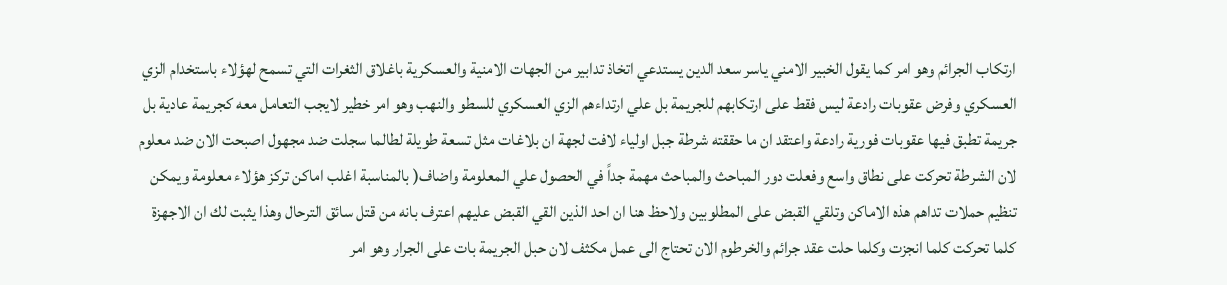ارتكاب الجرائم وهو امر كما يقول الخبير الامني ياسر سعد الدين يستدعي اتخاذ تدابير من الجهات الامنية والعسكرية باغلاق الثغرات التي تسمح لهؤلاء باستخدام الزي العسكري وفرض عقوبات رادعة ليس فقط على ارتكابهم للجريمة بل علي ارتداءهم الزي العسكري للسطو والنهب وهو امر خطير لايجب التعامل معه كجريمة عادية بل جريمة تطبق فيها عقوبات فورية رادعة واعتقد ان ما حققته شرطة جبل اولياء لافت لجهة ان بلاغات مثل تسعة طويلة لطالما سجلت ضد مجهول اصبحت الان ضد معلوم لان الشرطة تحركت على نطاق واسع وفعلت دور المباحث والمباحث مهمة جداً في الحصول علي المعلومة واضاف( بالمناسبة اغلب اماكن تركز هؤلاء معلومة ويمكن تنظيم حملات تداهم هذه الاماكن وتلقي القبض على المطلوبين ولاحظ هنا ان احد الذين القي القبض عليهم اعترف بانه من قتل سائق الترحال وهذا يثبت لك ان الاجهزة كلما تحركت كلما انجزت وكلما حلت عقد جرائم والخرطوم الان تحتاج الى عمل مكثف لان حبل الجريمة بات على الجرار وهو امر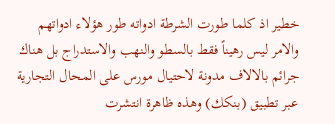خطير اذ كلما طورت الشرطة ادواته طور هؤلاء ادواتهم والامر ليس رهيناً فقط بالسطو والنهب والاستدراج بل هناك جرائم بالالاف مدونة لاحتيال مورس على المحال التجارية عبر تطبيق (بنكك) وهذه ظاهرة انتشرت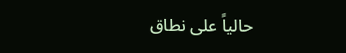حالياً على نطاق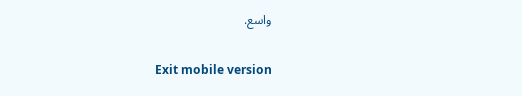واسع.

Exit mobile version